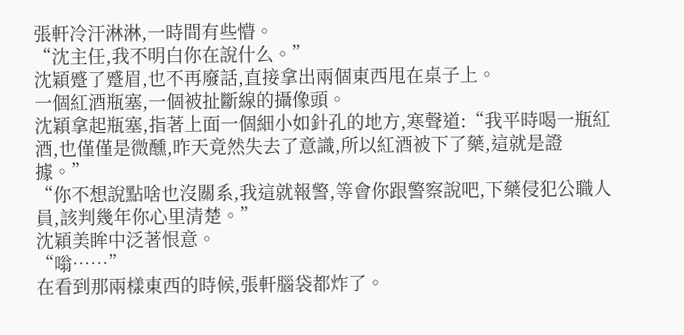張軒冷汗淋淋,一時間有些懵。
“沈主任,我不明白你在說什么。”
沈穎蹙了蹙眉,也不再廢話,直接拿出兩個東西甩在桌子上。
一個紅酒瓶塞,一個被扯斷線的攝像頭。
沈穎拿起瓶塞,指著上面一個細小如針孔的地方,寒聲道:“我平時喝一瓶紅酒,也僅僅是微醺,昨天竟然失去了意識,所以紅酒被下了藥,這就是證據。”
“你不想說點啥也沒關系,我這就報警,等會你跟警察說吧,下藥侵犯公職人員,該判幾年你心里清楚。”
沈穎美眸中泛著恨意。
“嗡……”
在看到那兩樣東西的時候,張軒腦袋都炸了。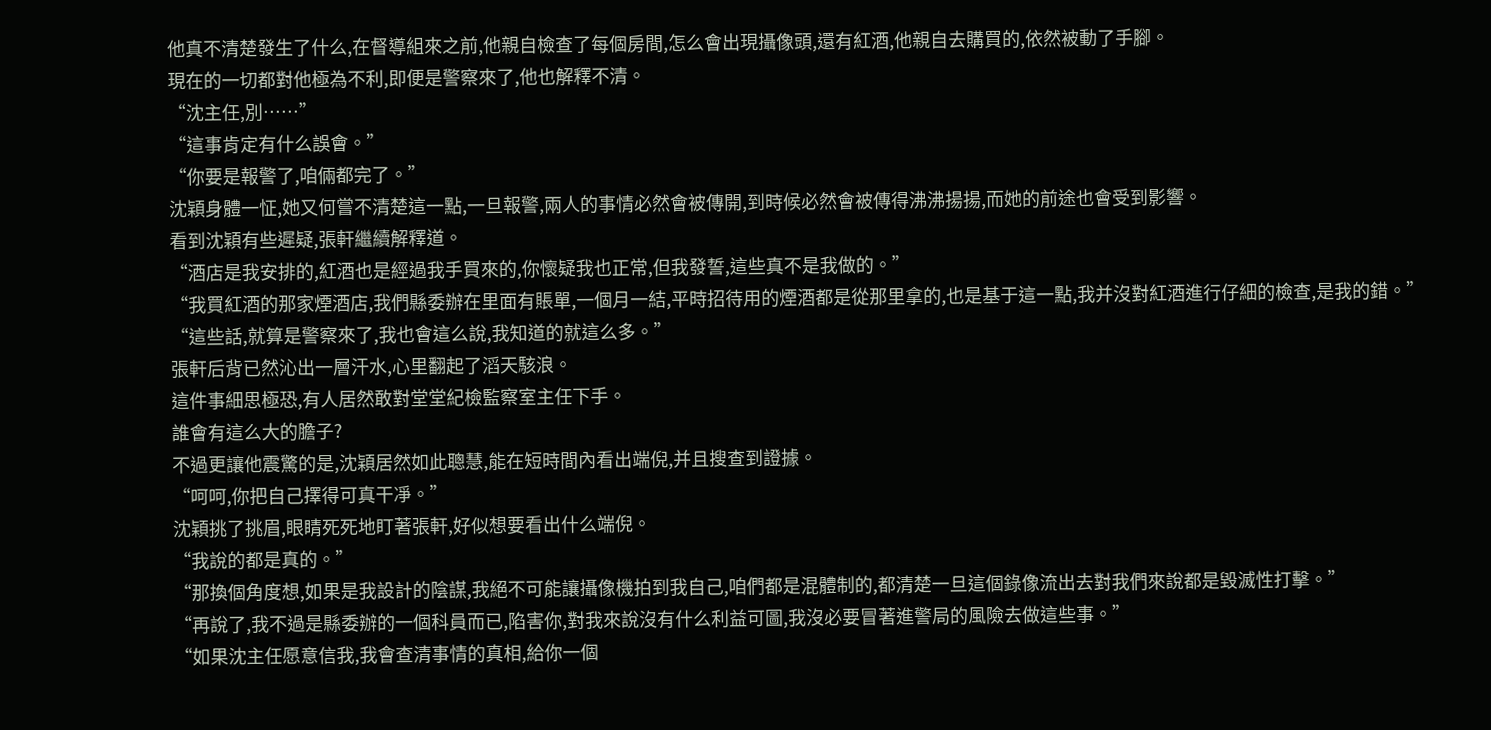他真不清楚發生了什么,在督導組來之前,他親自檢查了每個房間,怎么會出現攝像頭,還有紅酒,他親自去購買的,依然被動了手腳。
現在的一切都對他極為不利,即便是警察來了,他也解釋不清。
“沈主任,別……”
“這事肯定有什么誤會。”
“你要是報警了,咱倆都完了。”
沈穎身體一怔,她又何嘗不清楚這一點,一旦報警,兩人的事情必然會被傳開,到時候必然會被傳得沸沸揚揚,而她的前途也會受到影響。
看到沈穎有些遲疑,張軒繼續解釋道。
“酒店是我安排的,紅酒也是經過我手買來的,你懷疑我也正常,但我發誓,這些真不是我做的。”
“我買紅酒的那家煙酒店,我們縣委辦在里面有賬單,一個月一結,平時招待用的煙酒都是從那里拿的,也是基于這一點,我并沒對紅酒進行仔細的檢查,是我的錯。”
“這些話,就算是警察來了,我也會這么說,我知道的就這么多。”
張軒后背已然沁出一層汗水,心里翻起了滔天駭浪。
這件事細思極恐,有人居然敢對堂堂紀檢監察室主任下手。
誰會有這么大的膽子?
不過更讓他震驚的是,沈穎居然如此聰慧,能在短時間內看出端倪,并且搜查到證據。
“呵呵,你把自己擇得可真干凈。”
沈穎挑了挑眉,眼睛死死地盯著張軒,好似想要看出什么端倪。
“我說的都是真的。”
“那換個角度想,如果是我設計的陰謀,我絕不可能讓攝像機拍到我自己,咱們都是混體制的,都清楚一旦這個錄像流出去對我們來說都是毀滅性打擊。”
“再說了,我不過是縣委辦的一個科員而已,陷害你,對我來說沒有什么利益可圖,我沒必要冒著進警局的風險去做這些事。”
“如果沈主任愿意信我,我會查清事情的真相,給你一個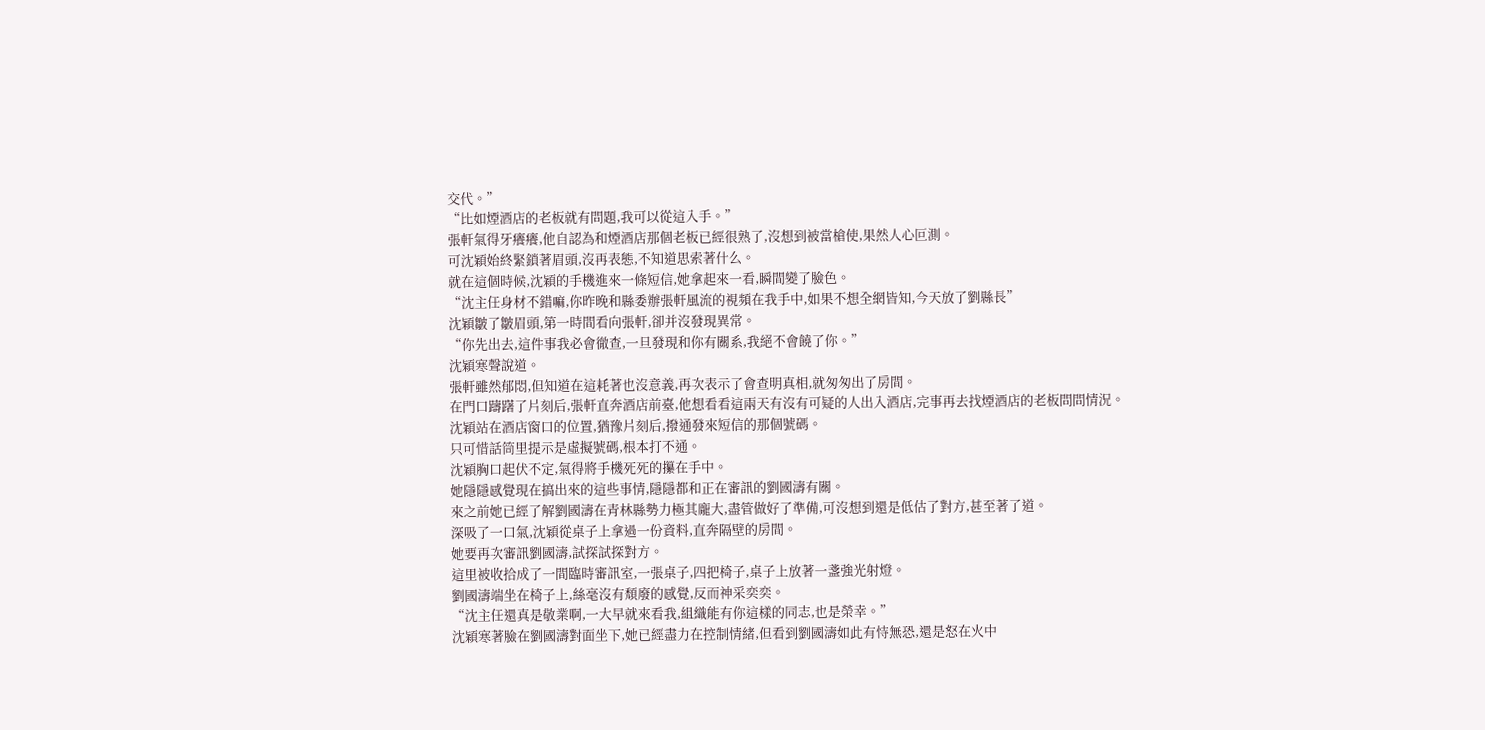交代。”
“比如煙酒店的老板就有問題,我可以從這入手。”
張軒氣得牙癢癢,他自認為和煙酒店那個老板已經很熟了,沒想到被當槍使,果然人心叵測。
可沈穎始終緊鎖著眉頭,沒再表態,不知道思索著什么。
就在這個時候,沈穎的手機進來一條短信,她拿起來一看,瞬間變了臉色。
“沈主任身材不錯嘛,你昨晚和縣委辦張軒風流的視頻在我手中,如果不想全網皆知,今天放了劉縣長”
沈穎皺了皺眉頭,第一時間看向張軒,卻并沒發現異常。
“你先出去,這件事我必會徹查,一旦發現和你有關系,我絕不會饒了你。”
沈穎寒聲說道。
張軒雖然郁悶,但知道在這耗著也沒意義,再次表示了會查明真相,就匆匆出了房間。
在門口躊躇了片刻后,張軒直奔酒店前臺,他想看看這兩天有沒有可疑的人出入酒店,完事再去找煙酒店的老板問問情況。
沈穎站在酒店窗口的位置,猶豫片刻后,撥通發來短信的那個號碼。
只可惜話筒里提示是虛擬號碼,根本打不通。
沈穎胸口起伏不定,氣得將手機死死的攥在手中。
她隱隱感覺現在搞出來的這些事情,隱隱都和正在審訊的劉國濤有關。
來之前她已經了解劉國濤在青林縣勢力極其龐大,盡管做好了準備,可沒想到還是低估了對方,甚至著了道。
深吸了一口氣,沈穎從桌子上拿過一份資料,直奔隔壁的房間。
她要再次審訊劉國濤,試探試探對方。
這里被收拾成了一間臨時審訊室,一張桌子,四把椅子,桌子上放著一盞強光射燈。
劉國濤端坐在椅子上,絲毫沒有頹廢的感覺,反而神采奕奕。
“沈主任還真是敬業啊,一大早就來看我,組織能有你這樣的同志,也是榮幸。”
沈穎寒著臉在劉國濤對面坐下,她已經盡力在控制情緒,但看到劉國濤如此有恃無恐,還是怒在火中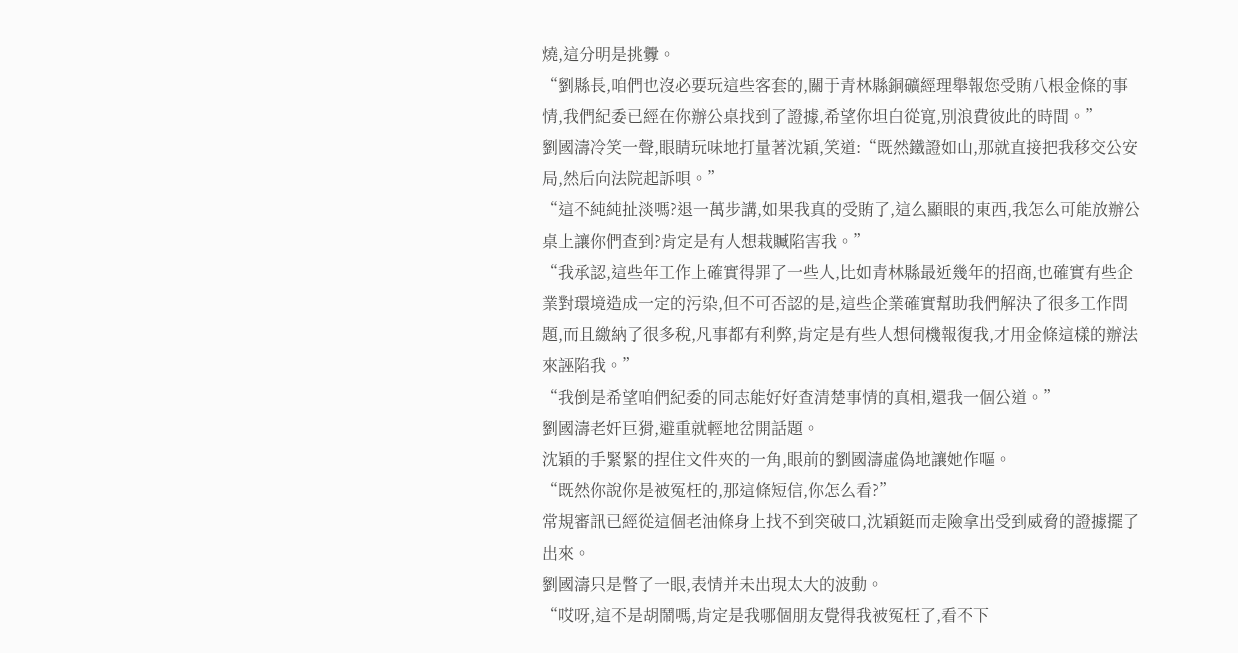燒,這分明是挑釁。
“劉縣長,咱們也沒必要玩這些客套的,關于青林縣銅礦經理舉報您受賄八根金條的事情,我們紀委已經在你辦公桌找到了證據,希望你坦白從寬,別浪費彼此的時間。”
劉國濤冷笑一聲,眼睛玩味地打量著沈穎,笑道:“既然鐵證如山,那就直接把我移交公安局,然后向法院起訴唄。”
“這不純純扯淡嗎?退一萬步講,如果我真的受賄了,這么顯眼的東西,我怎么可能放辦公桌上讓你們查到?肯定是有人想栽贓陷害我。”
“我承認,這些年工作上確實得罪了一些人,比如青林縣最近幾年的招商,也確實有些企業對環境造成一定的污染,但不可否認的是,這些企業確實幫助我們解決了很多工作問題,而且繳納了很多稅,凡事都有利弊,肯定是有些人想伺機報復我,才用金條這樣的辦法來誣陷我。”
“我倒是希望咱們紀委的同志能好好查清楚事情的真相,還我一個公道。”
劉國濤老奸巨猾,避重就輕地岔開話題。
沈穎的手緊緊的捏住文件夾的一角,眼前的劉國濤虛偽地讓她作嘔。
“既然你說你是被冤枉的,那這條短信,你怎么看?”
常規審訊已經從這個老油條身上找不到突破口,沈穎鋌而走險拿出受到威脅的證據擺了出來。
劉國濤只是瞥了一眼,表情并未出現太大的波動。
“哎呀,這不是胡鬧嗎,肯定是我哪個朋友覺得我被冤枉了,看不下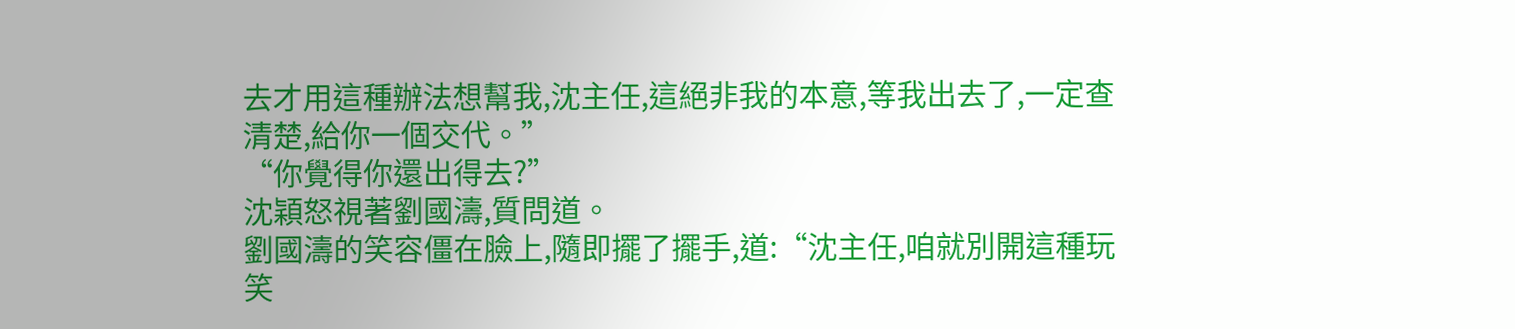去才用這種辦法想幫我,沈主任,這絕非我的本意,等我出去了,一定查清楚,給你一個交代。”
“你覺得你還出得去?”
沈穎怒視著劉國濤,質問道。
劉國濤的笑容僵在臉上,隨即擺了擺手,道:“沈主任,咱就別開這種玩笑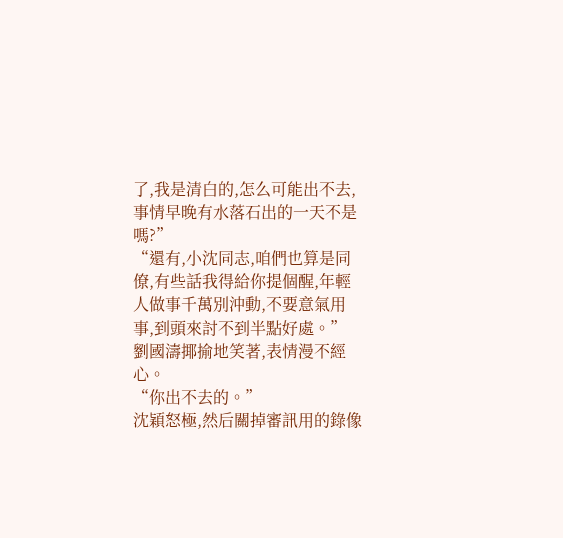了,我是清白的,怎么可能出不去,事情早晚有水落石出的一天不是嗎?”
“還有,小沈同志,咱們也算是同僚,有些話我得給你提個醒,年輕人做事千萬別沖動,不要意氣用事,到頭來討不到半點好處。”
劉國濤揶揄地笑著,表情漫不經心。
“你出不去的。”
沈穎怒極,然后關掉審訊用的錄像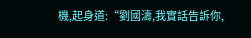機,起身道:“劉國濤,我實話告訴你,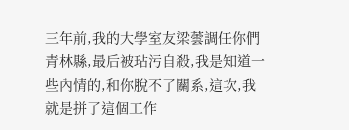三年前,我的大學室友梁蕓調任你們青林縣,最后被玷污自殺,我是知道一些內情的,和你脫不了關系,這次,我就是拼了這個工作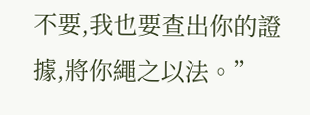不要,我也要查出你的證據,將你繩之以法。”